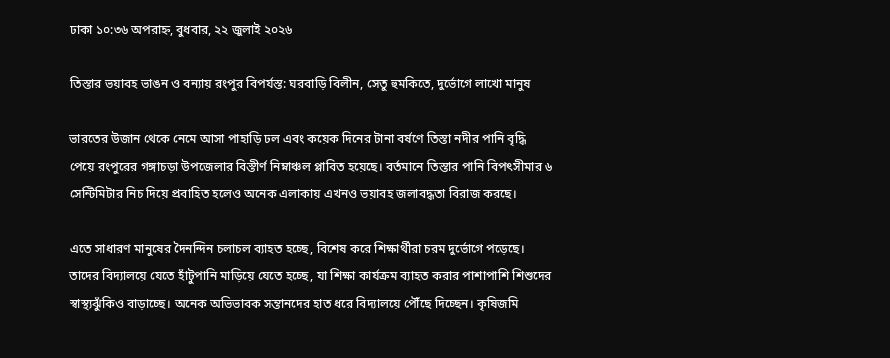ঢাকা ১০:৩৬ অপরাহ্ন, বুধবার, ২২ জুলাই ২০২৬

তিস্তার ভয়াবহ ভাঙন ও বন্যায় রংপুর বিপর্যস্ত: ঘরবাড়ি বিলীন, সেতু হুমকিতে, দুর্ভোগে লাখো মানুষ

ভারতের উজান থেকে নেমে আসা পাহাড়ি ঢল এবং কয়েক দিনের টানা বর্ষণে তিস্তা নদীর পানি বৃদ্ধি পেয়ে রংপুরের গঙ্গাচড়া উপজেলার বিস্তীর্ণ নিম্নাঞ্চল প্লাবিত হয়েছে। বর্তমানে তিস্তার পানি বিপৎসীমার ৬ সেন্টিমিটার নিচ দিয়ে প্রবাহিত হলেও অনেক এলাকায় এখনও ভয়াবহ জলাবদ্ধতা বিরাজ করছে।

এতে সাধারণ মানুষের দৈনন্দিন চলাচল ব্যাহত হচ্ছে, বিশেষ করে শিক্ষার্থীরা চরম দুর্ভোগে পড়েছে। তাদের বিদ্যালয়ে যেতে হাঁটুপানি মাড়িয়ে যেতে হচ্ছে, যা শিক্ষা কার্যক্রম ব্যাহত করার পাশাপাশি শিশুদের স্বাস্থ্যঝুঁকিও বাড়াচ্ছে। অনেক অভিভাবক সন্তানদের হাত ধরে বিদ্যালয়ে পৌঁছে দিচ্ছেন। কৃষিজমি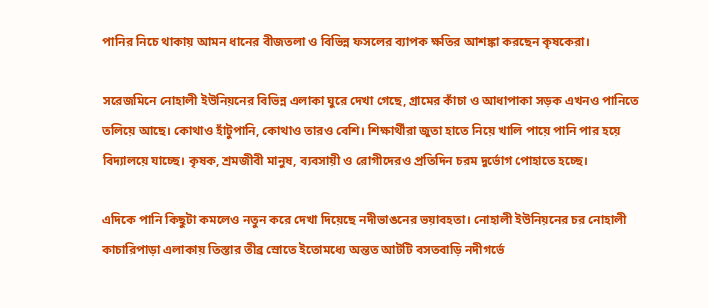পানির নিচে থাকায় আমন ধানের বীজতলা ও বিভিন্ন ফসলের ব্যাপক ক্ষতির আশঙ্কা করছেন কৃষকেরা।

সরেজমিনে নোহালী ইউনিয়নের বিভিন্ন এলাকা ঘুরে দেখা গেছে, গ্রামের কাঁচা ও আধাপাকা সড়ক এখনও পানিতে তলিয়ে আছে। কোথাও হাঁটুপানি, কোথাও তারও বেশি। শিক্ষার্থীরা জুতা হাতে নিয়ে খালি পায়ে পানি পার হয়ে বিদ্যালয়ে যাচ্ছে। কৃষক, শ্রমজীবী মানুষ, ব্যবসায়ী ও রোগীদেরও প্রতিদিন চরম দুর্ভোগ পোহাতে হচ্ছে।

এদিকে পানি কিছুটা কমলেও নতুন করে দেখা দিয়েছে নদীভাঙনের ভয়াবহতা। নোহালী ইউনিয়নের চর নোহালী কাচারিপাড়া এলাকায় তিস্তার তীব্র স্রোতে ইতোমধ্যে অন্তত আটটি বসতবাড়ি নদীগর্ভে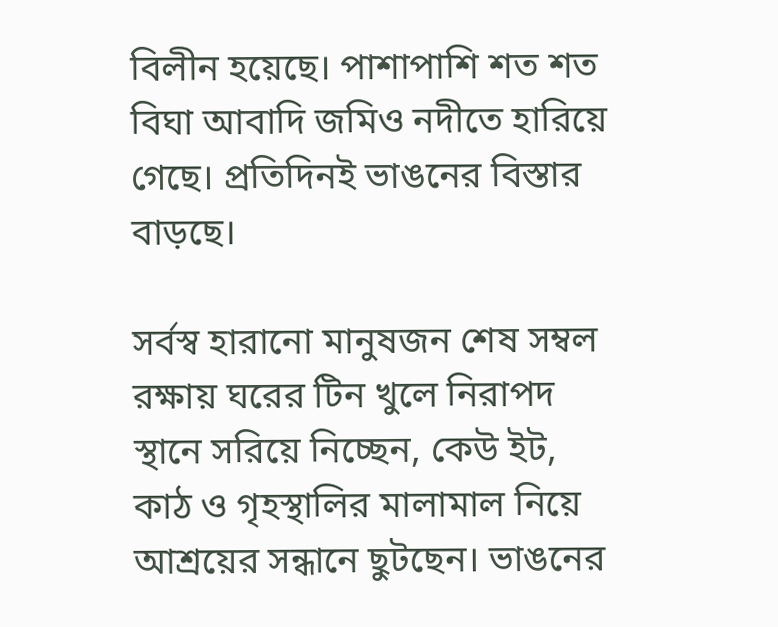বিলীন হয়েছে। পাশাপাশি শত শত বিঘা আবাদি জমিও নদীতে হারিয়ে গেছে। প্রতিদিনই ভাঙনের বিস্তার বাড়ছে।

সর্বস্ব হারানো মানুষজন শেষ সম্বল রক্ষায় ঘরের টিন খুলে নিরাপদ স্থানে সরিয়ে নিচ্ছেন, কেউ ইট, কাঠ ও গৃহস্থালির মালামাল নিয়ে আশ্রয়ের সন্ধানে ছুটছেন। ভাঙনের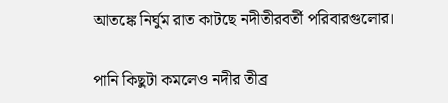আতঙ্কে নির্ঘুম রাত কাটছে নদীতীরবর্তী পরিবারগুলোর।

পানি কিছুটা কমলেও নদীর তীব্র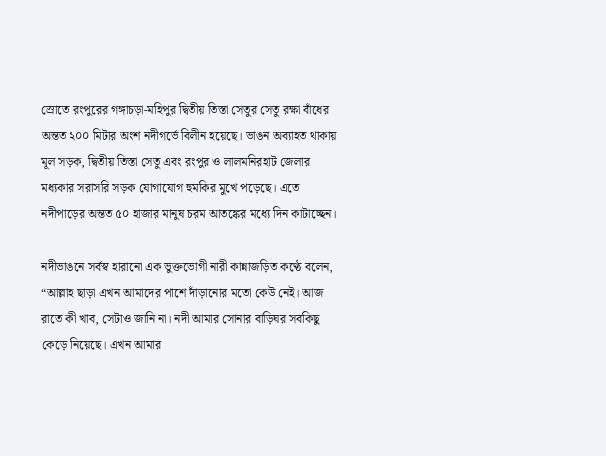স্রোতে রংপুরের গঙ্গাচড়া-মহিপুর দ্বিতীয় তিস্তা সেতুর সেতু রক্ষা বাঁধের অন্তত ২০০ মিটার অংশ নদীগর্ভে বিলীন হয়েছে। ভাঙন অব্যাহত থাকায় মূল সড়ক, দ্বিতীয় তিস্তা সেতু এবং রংপুর ও লালমনিরহাট জেলার মধ্যকার সরাসরি সড়ক যোগাযোগ হুমকির মুখে পড়েছে। এতে নদীপাড়ের অন্তত ৫০ হাজার মানুষ চরম আতঙ্কের মধ্যে দিন কাটাচ্ছেন।

নদীভাঙনে সর্বস্ব হারানো এক ভুক্তভোগী নারী কান্নাজড়িত কণ্ঠে বলেন, “আল্লাহ ছাড়া এখন আমাদের পাশে দাঁড়ানোর মতো কেউ নেই। আজ রাতে কী খাব, সেটাও জানি না। নদী আমার সোনার বাড়িঘর সবকিছু কেড়ে নিয়েছে। এখন আমার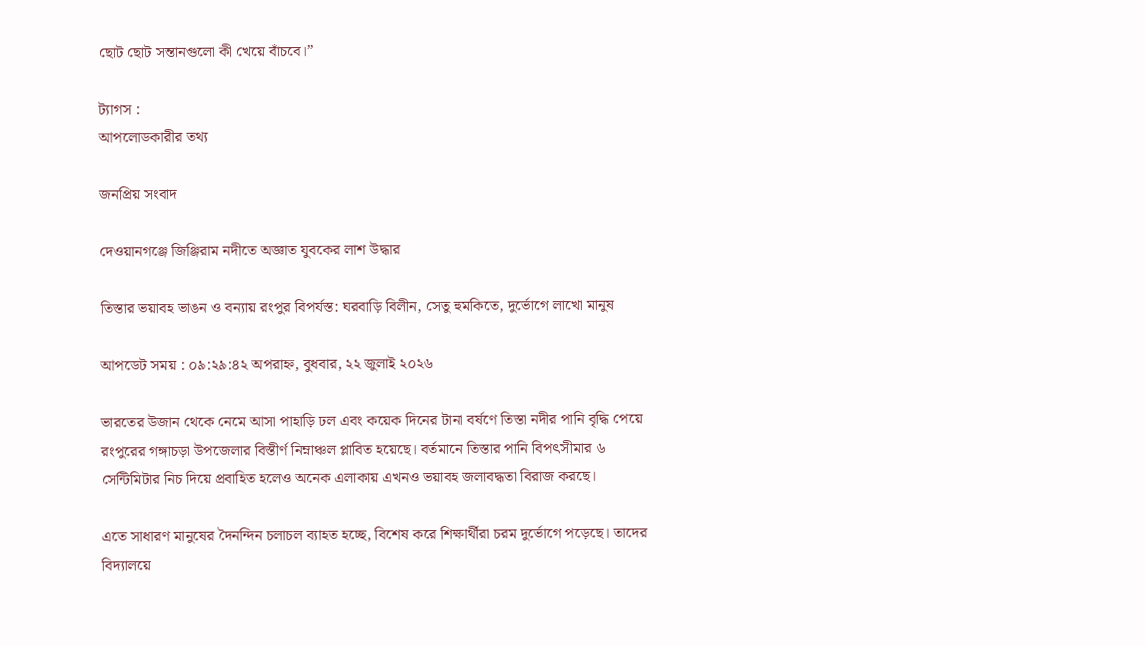ছোট ছোট সন্তানগুলো কী খেয়ে বাঁচবে।”

ট্যাগস :
আপলোডকারীর তথ্য

জনপ্রিয় সংবাদ

দেওয়ানগঞ্জে জিঞ্জিরাম নদীতে অজ্ঞাত যুবকের লাশ উদ্ধার

তিস্তার ভয়াবহ ভাঙন ও বন্যায় রংপুর বিপর্যস্ত: ঘরবাড়ি বিলীন, সেতু হুমকিতে, দুর্ভোগে লাখো মানুষ

আপডেট সময় : ০৯:২৯:৪২ অপরাহ্ন, বুধবার, ২২ জুলাই ২০২৬

ভারতের উজান থেকে নেমে আসা পাহাড়ি ঢল এবং কয়েক দিনের টানা বর্ষণে তিস্তা নদীর পানি বৃদ্ধি পেয়ে রংপুরের গঙ্গাচড়া উপজেলার বিস্তীর্ণ নিম্নাঞ্চল প্লাবিত হয়েছে। বর্তমানে তিস্তার পানি বিপৎসীমার ৬ সেন্টিমিটার নিচ দিয়ে প্রবাহিত হলেও অনেক এলাকায় এখনও ভয়াবহ জলাবদ্ধতা বিরাজ করছে।

এতে সাধারণ মানুষের দৈনন্দিন চলাচল ব্যাহত হচ্ছে, বিশেষ করে শিক্ষার্থীরা চরম দুর্ভোগে পড়েছে। তাদের বিদ্যালয়ে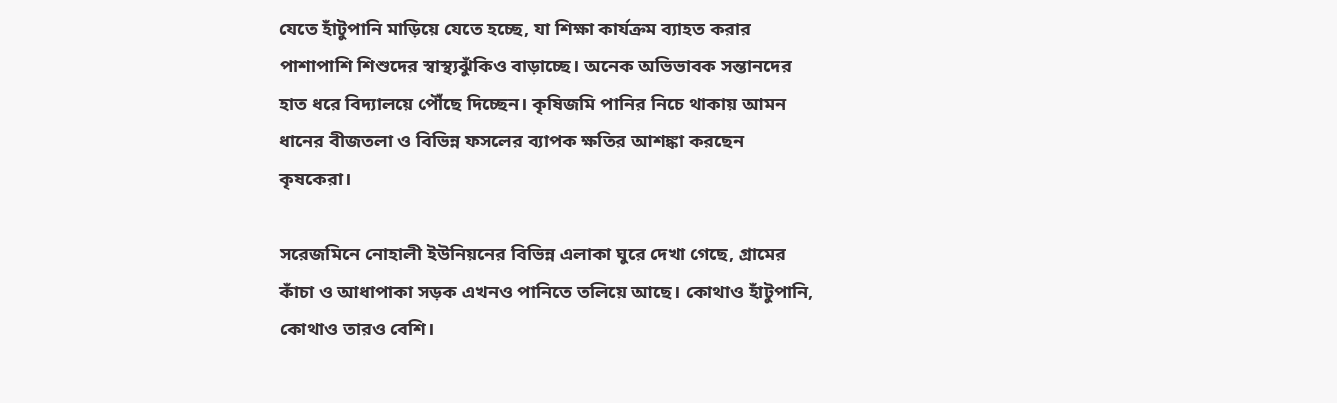যেতে হাঁটুপানি মাড়িয়ে যেতে হচ্ছে, যা শিক্ষা কার্যক্রম ব্যাহত করার পাশাপাশি শিশুদের স্বাস্থ্যঝুঁকিও বাড়াচ্ছে। অনেক অভিভাবক সন্তানদের হাত ধরে বিদ্যালয়ে পৌঁছে দিচ্ছেন। কৃষিজমি পানির নিচে থাকায় আমন ধানের বীজতলা ও বিভিন্ন ফসলের ব্যাপক ক্ষতির আশঙ্কা করছেন কৃষকেরা।

সরেজমিনে নোহালী ইউনিয়নের বিভিন্ন এলাকা ঘুরে দেখা গেছে, গ্রামের কাঁচা ও আধাপাকা সড়ক এখনও পানিতে তলিয়ে আছে। কোথাও হাঁটুপানি, কোথাও তারও বেশি।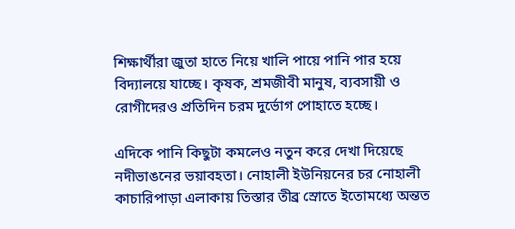শিক্ষার্থীরা জুতা হাতে নিয়ে খালি পায়ে পানি পার হয়ে বিদ্যালয়ে যাচ্ছে। কৃষক, শ্রমজীবী মানুষ, ব্যবসায়ী ও রোগীদেরও প্রতিদিন চরম দুর্ভোগ পোহাতে হচ্ছে।

এদিকে পানি কিছুটা কমলেও নতুন করে দেখা দিয়েছে নদীভাঙনের ভয়াবহতা। নোহালী ইউনিয়নের চর নোহালী কাচারিপাড়া এলাকায় তিস্তার তীব্র স্রোতে ইতোমধ্যে অন্তত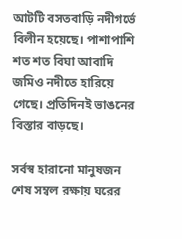আটটি বসতবাড়ি নদীগর্ভে বিলীন হয়েছে। পাশাপাশি শত শত বিঘা আবাদি জমিও নদীতে হারিয়ে গেছে। প্রতিদিনই ভাঙনের বিস্তার বাড়ছে।

সর্বস্ব হারানো মানুষজন শেষ সম্বল রক্ষায় ঘরের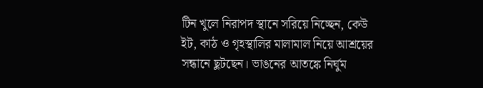টিন খুলে নিরাপদ স্থানে সরিয়ে নিচ্ছেন, কেউ ইট, কাঠ ও গৃহস্থালির মালামাল নিয়ে আশ্রয়ের সন্ধানে ছুটছেন। ভাঙনের আতঙ্কে নির্ঘুম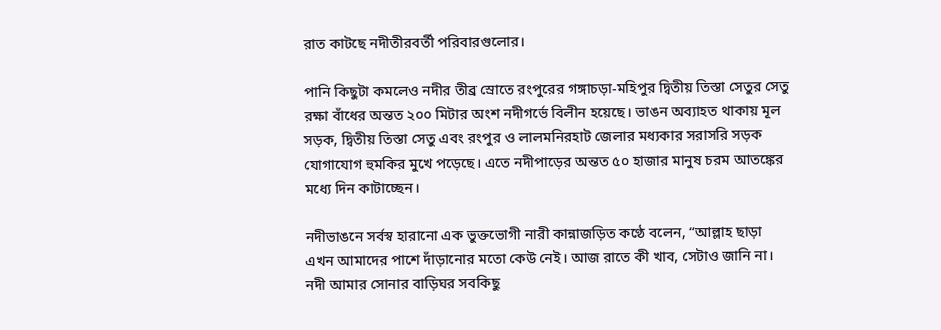রাত কাটছে নদীতীরবর্তী পরিবারগুলোর।

পানি কিছুটা কমলেও নদীর তীব্র স্রোতে রংপুরের গঙ্গাচড়া-মহিপুর দ্বিতীয় তিস্তা সেতুর সেতু রক্ষা বাঁধের অন্তত ২০০ মিটার অংশ নদীগর্ভে বিলীন হয়েছে। ভাঙন অব্যাহত থাকায় মূল সড়ক, দ্বিতীয় তিস্তা সেতু এবং রংপুর ও লালমনিরহাট জেলার মধ্যকার সরাসরি সড়ক যোগাযোগ হুমকির মুখে পড়েছে। এতে নদীপাড়ের অন্তত ৫০ হাজার মানুষ চরম আতঙ্কের মধ্যে দিন কাটাচ্ছেন।

নদীভাঙনে সর্বস্ব হারানো এক ভুক্তভোগী নারী কান্নাজড়িত কণ্ঠে বলেন, “আল্লাহ ছাড়া এখন আমাদের পাশে দাঁড়ানোর মতো কেউ নেই। আজ রাতে কী খাব, সেটাও জানি না। নদী আমার সোনার বাড়িঘর সবকিছু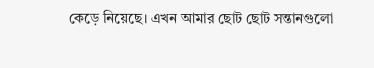কেড়ে নিয়েছে। এখন আমার ছোট ছোট সন্তানগুলো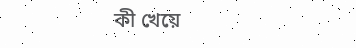কী খেয়ে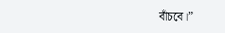বাঁচবে।”